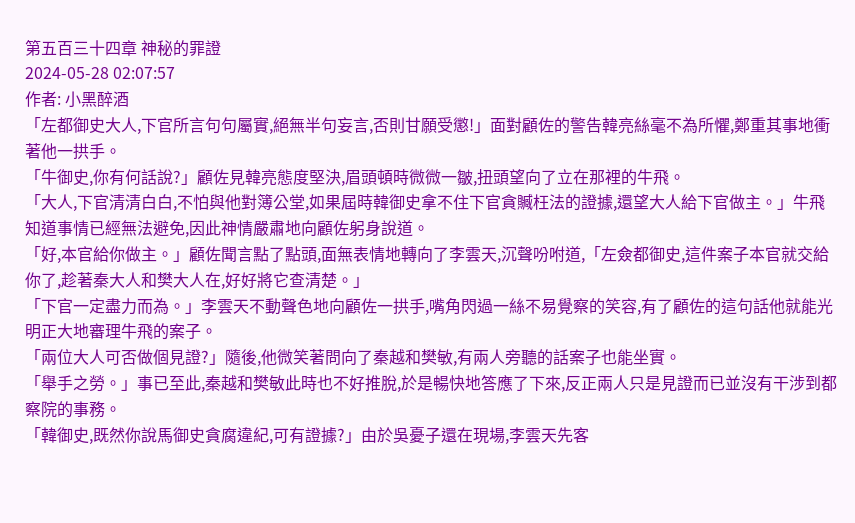第五百三十四章 神秘的罪證
2024-05-28 02:07:57
作者: 小黑醉酒
「左都御史大人,下官所言句句屬實,絕無半句妄言,否則甘願受懲!」面對顧佐的警告韓亮絲毫不為所懼,鄭重其事地衝著他一拱手。
「牛御史,你有何話說?」顧佐見韓亮態度堅決,眉頭頓時微微一皺,扭頭望向了立在那裡的牛飛。
「大人,下官清清白白,不怕與他對簿公堂,如果屆時韓御史拿不住下官貪贓枉法的證據,還望大人給下官做主。」牛飛知道事情已經無法避免,因此神情嚴肅地向顧佐躬身說道。
「好,本官給你做主。」顧佐聞言點了點頭,面無表情地轉向了李雲天,沉聲吩咐道,「左僉都御史,這件案子本官就交給你了,趁著秦大人和樊大人在,好好將它查清楚。」
「下官一定盡力而為。」李雲天不動聲色地向顧佐一拱手,嘴角閃過一絲不易覺察的笑容,有了顧佐的這句話他就能光明正大地審理牛飛的案子。
「兩位大人可否做個見證?」隨後,他微笑著問向了秦越和樊敏,有兩人旁聽的話案子也能坐實。
「舉手之勞。」事已至此,秦越和樊敏此時也不好推脫,於是暢快地答應了下來,反正兩人只是見證而已並沒有干涉到都察院的事務。
「韓御史,既然你說馬御史貪腐違紀,可有證據?」由於吳憂子還在現場,李雲天先客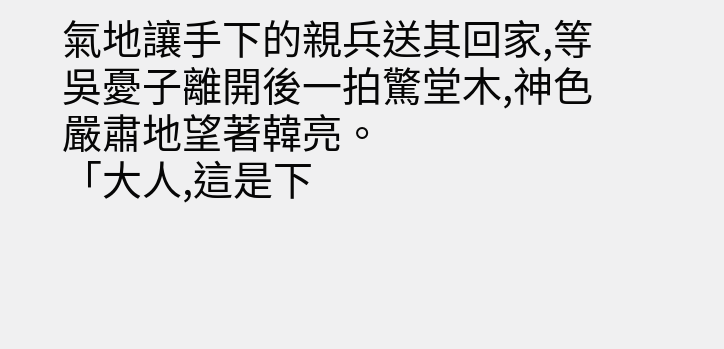氣地讓手下的親兵送其回家,等吳憂子離開後一拍驚堂木,神色嚴肅地望著韓亮。
「大人,這是下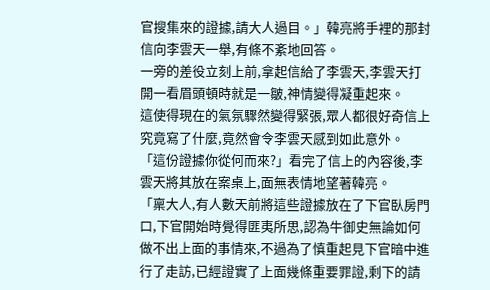官搜集來的證據,請大人過目。」韓亮將手裡的那封信向李雲天一舉,有條不紊地回答。
一旁的差役立刻上前,拿起信給了李雲天,李雲天打開一看眉頭頓時就是一皺,神情變得凝重起來。
這使得現在的氣氛驟然變得緊張,眾人都很好奇信上究竟寫了什麼,竟然會令李雲天感到如此意外。
「這份證據你從何而來?」看完了信上的內容後,李雲天將其放在案桌上,面無表情地望著韓亮。
「稟大人,有人數天前將這些證據放在了下官臥房門口,下官開始時覺得匪夷所思,認為牛御史無論如何做不出上面的事情來,不過為了慎重起見下官暗中進行了走訪,已經證實了上面幾條重要罪證,剩下的請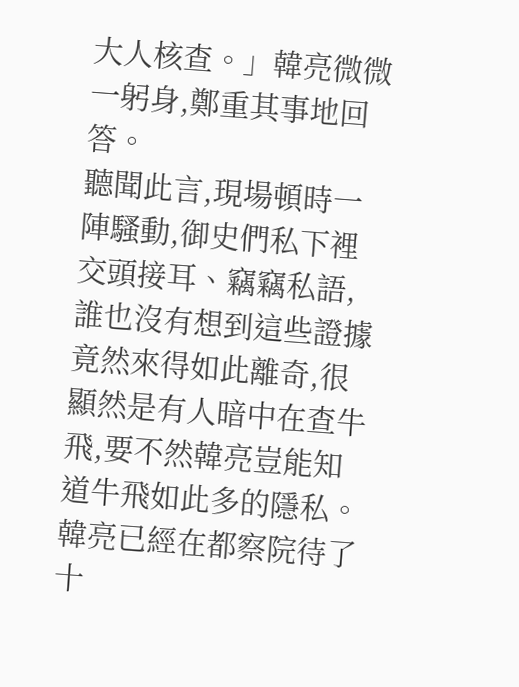大人核查。」韓亮微微一躬身,鄭重其事地回答。
聽聞此言,現場頓時一陣騷動,御史們私下裡交頭接耳、竊竊私語,誰也沒有想到這些證據竟然來得如此離奇,很顯然是有人暗中在查牛飛,要不然韓亮豈能知道牛飛如此多的隱私。
韓亮已經在都察院待了十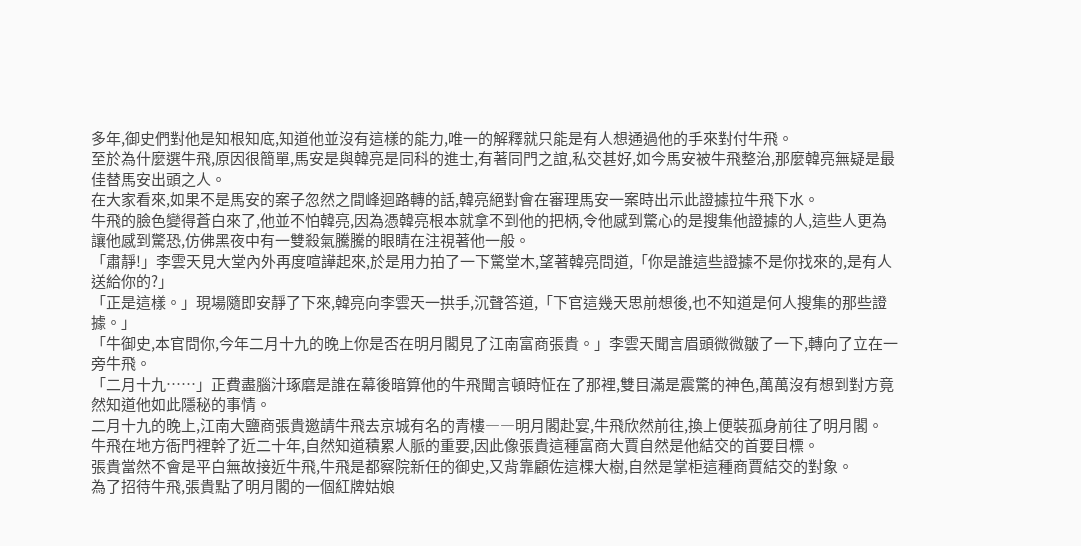多年,御史們對他是知根知底,知道他並沒有這樣的能力,唯一的解釋就只能是有人想通過他的手來對付牛飛。
至於為什麼選牛飛,原因很簡單,馬安是與韓亮是同科的進士,有著同門之誼,私交甚好,如今馬安被牛飛整治,那麼韓亮無疑是最佳替馬安出頭之人。
在大家看來,如果不是馬安的案子忽然之間峰迴路轉的話,韓亮絕對會在審理馬安一案時出示此證據拉牛飛下水。
牛飛的臉色變得蒼白來了,他並不怕韓亮,因為憑韓亮根本就拿不到他的把柄,令他感到驚心的是搜集他證據的人,這些人更為讓他感到驚恐,仿佛黑夜中有一雙殺氣騰騰的眼睛在注視著他一般。
「肅靜!」李雲天見大堂內外再度喧譁起來,於是用力拍了一下驚堂木,望著韓亮問道,「你是誰這些證據不是你找來的,是有人送給你的?」
「正是這樣。」現場隨即安靜了下來,韓亮向李雲天一拱手,沉聲答道,「下官這幾天思前想後,也不知道是何人搜集的那些證據。」
「牛御史,本官問你,今年二月十九的晚上你是否在明月閣見了江南富商張貴。」李雲天聞言眉頭微微皺了一下,轉向了立在一旁牛飛。
「二月十九……」正費盡腦汁琢磨是誰在幕後暗算他的牛飛聞言頓時怔在了那裡,雙目滿是震驚的神色,萬萬沒有想到對方竟然知道他如此隱秘的事情。
二月十九的晚上,江南大鹽商張貴邀請牛飛去京城有名的青樓――明月閣赴宴,牛飛欣然前往,換上便裝孤身前往了明月閣。
牛飛在地方衙門裡幹了近二十年,自然知道積累人脈的重要,因此像張貴這種富商大賈自然是他結交的首要目標。
張貴當然不會是平白無故接近牛飛,牛飛是都察院新任的御史,又背靠顧佐這棵大樹,自然是掌柜這種商賈結交的對象。
為了招待牛飛,張貴點了明月閣的一個紅牌姑娘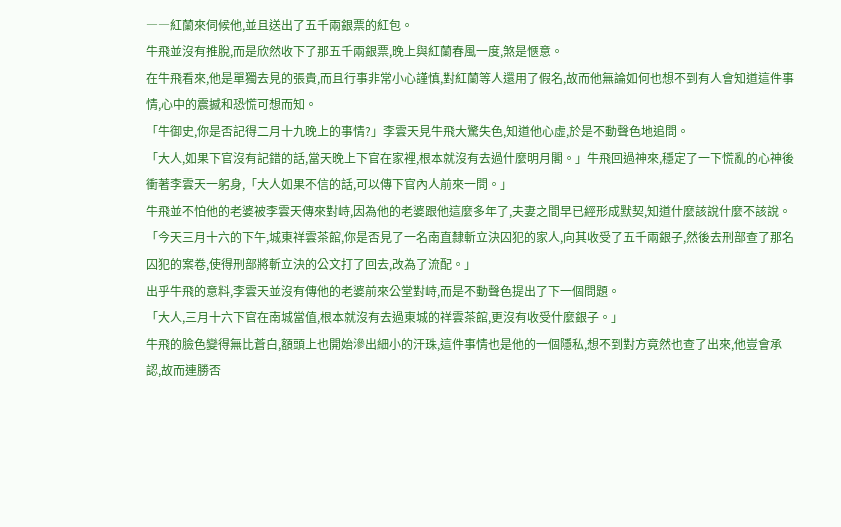――紅蘭來伺候他,並且送出了五千兩銀票的紅包。
牛飛並沒有推脫,而是欣然收下了那五千兩銀票,晚上與紅蘭春風一度,煞是愜意。
在牛飛看來,他是單獨去見的張貴,而且行事非常小心謹慎,對紅蘭等人還用了假名,故而他無論如何也想不到有人會知道這件事情,心中的震撼和恐慌可想而知。
「牛御史,你是否記得二月十九晚上的事情?」李雲天見牛飛大驚失色,知道他心虛,於是不動聲色地追問。
「大人,如果下官沒有記錯的話,當天晚上下官在家裡,根本就沒有去過什麼明月閣。」牛飛回過神來,穩定了一下慌亂的心神後衝著李雲天一躬身,「大人如果不信的話,可以傳下官內人前來一問。」
牛飛並不怕他的老婆被李雲天傳來對峙,因為他的老婆跟他這麼多年了,夫妻之間早已經形成默契,知道什麼該說什麼不該說。
「今天三月十六的下午,城東祥雲茶館,你是否見了一名南直隸斬立決囚犯的家人,向其收受了五千兩銀子,然後去刑部查了那名囚犯的案卷,使得刑部將斬立決的公文打了回去,改為了流配。」
出乎牛飛的意料,李雲天並沒有傳他的老婆前來公堂對峙,而是不動聲色提出了下一個問題。
「大人,三月十六下官在南城當值,根本就沒有去過東城的祥雲茶館,更沒有收受什麼銀子。」
牛飛的臉色變得無比蒼白,額頭上也開始滲出細小的汗珠,這件事情也是他的一個隱私,想不到對方竟然也查了出來,他豈會承認,故而連勝否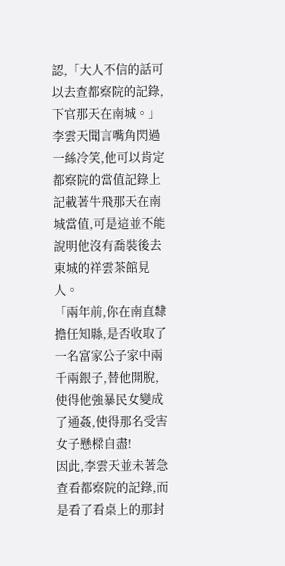認,「大人不信的話可以去查都察院的記錄,下官那天在南城。」
李雲天聞言嘴角閃過一絲冷笑,他可以肯定都察院的當值記錄上記載著牛飛那天在南城當值,可是這並不能說明他沒有喬裝後去東城的祥雲茶館見人。
「兩年前,你在南直隸擔任知縣,是否收取了一名富家公子家中兩千兩銀子,替他開脫,使得他強暴民女變成了通姦,使得那名受害女子懸樑自盡!
因此,李雲天並未著急查看都察院的記錄,而是看了看桌上的那封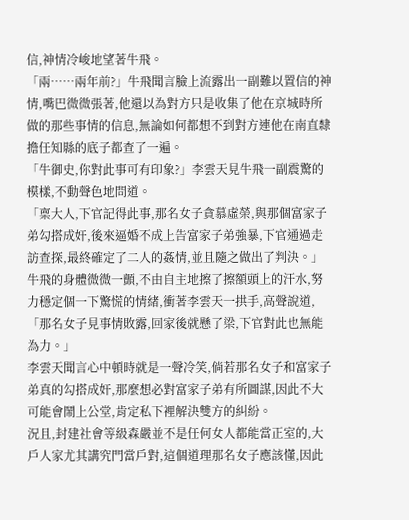信,神情冷峻地望著牛飛。
「兩……兩年前?」牛飛聞言臉上流露出一副難以置信的神情,嘴巴微微張著,他還以為對方只是收集了他在京城時所做的那些事情的信息,無論如何都想不到對方連他在南直隸擔任知縣的底子都查了一遍。
「牛御史,你對此事可有印象?」李雲天見牛飛一副震驚的模樣,不動聲色地問道。
「稟大人,下官記得此事,那名女子貪慕虛榮,與那個富家子弟勾搭成奸,後來逼婚不成上告富家子弟強暴,下官通過走訪查探,最終確定了二人的姦情,並且隨之做出了判決。」
牛飛的身體微微一顫,不由自主地擦了擦額頭上的汗水,努力穩定個一下驚慌的情緒,衝著李雲天一拱手,高聲說道,「那名女子見事情敗露,回家後就懸了梁,下官對此也無能為力。」
李雲天聞言心中頓時就是一聲冷笑,倘若那名女子和富家子弟真的勾搭成奸,那麼想必對富家子弟有所圖謀,因此不大可能會鬧上公堂,肯定私下裡解決雙方的糾紛。
況且,封建社會等級森嚴並不是任何女人都能當正室的,大戶人家尤其講究門當戶對,這個道理那名女子應該懂,因此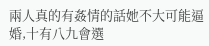兩人真的有姦情的話她不大可能逼婚,十有八九會選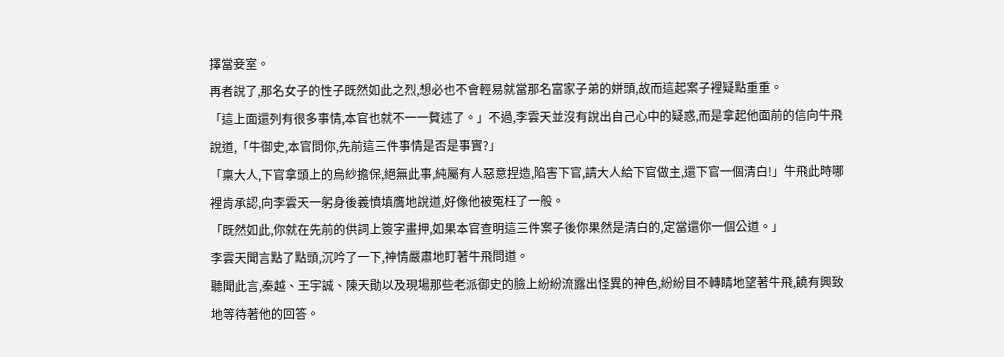擇當妾室。
再者說了,那名女子的性子既然如此之烈,想必也不會輕易就當那名富家子弟的姘頭,故而這起案子裡疑點重重。
「這上面還列有很多事情,本官也就不一一贅述了。」不過,李雲天並沒有說出自己心中的疑惑,而是拿起他面前的信向牛飛說道,「牛御史,本官問你,先前這三件事情是否是事實?」
「稟大人,下官拿頭上的烏紗擔保,絕無此事,純屬有人惡意捏造,陷害下官,請大人給下官做主,還下官一個清白!」牛飛此時哪裡肯承認,向李雲天一躬身後義憤填膺地說道,好像他被冤枉了一般。
「既然如此,你就在先前的供詞上簽字畫押,如果本官查明這三件案子後你果然是清白的,定當還你一個公道。」
李雲天聞言點了點頭,沉吟了一下,神情嚴肅地盯著牛飛問道。
聽聞此言,秦越、王宇誠、陳天勛以及現場那些老派御史的臉上紛紛流露出怪異的神色,紛紛目不轉睛地望著牛飛,饒有興致地等待著他的回答。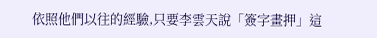依照他們以往的經驗,只要李雲天說「簽字畫押」這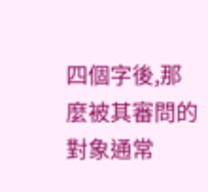四個字後,那麼被其審問的對象通常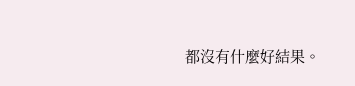都沒有什麼好結果。